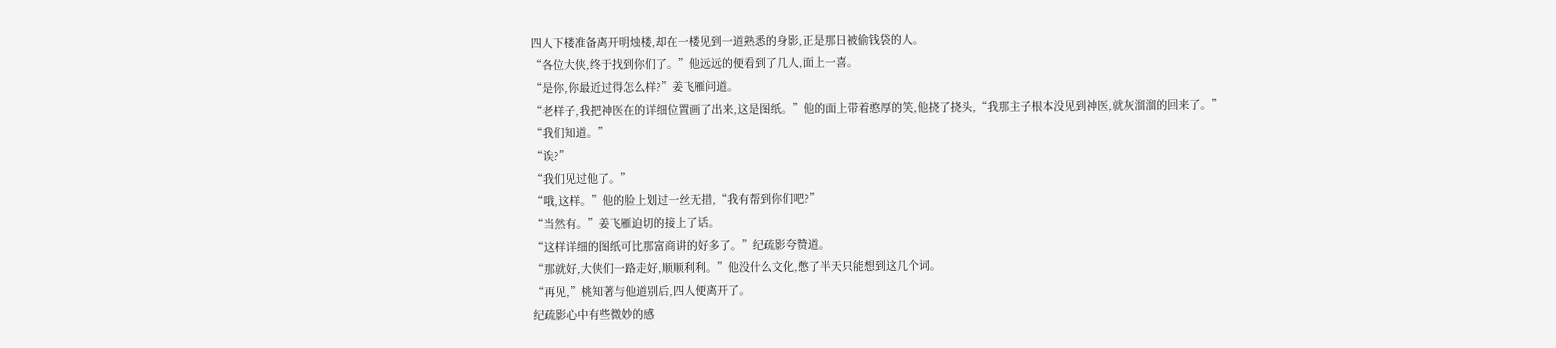四人下楼准备离开明烛楼,却在一楼见到一道熟悉的身影,正是那日被偷钱袋的人。
“各位大侠,终于找到你们了。”他远远的便看到了几人,面上一喜。
“是你,你最近过得怎么样?”姜飞雁问道。
“老样子,我把神医在的详细位置画了出来,这是图纸。”他的面上带着憨厚的笑,他挠了挠头,“我那主子根本没见到神医,就灰溜溜的回来了。”
“我们知道。”
“诶?”
“我们见过他了。”
“哦,这样。”他的脸上划过一丝无措,“我有帮到你们吧?”
“当然有。”姜飞雁迫切的接上了话。
“这样详细的图纸可比那富商讲的好多了。”纪疏影夸赞道。
“那就好,大侠们一路走好,顺顺利利。”他没什么文化,憋了半天只能想到这几个词。
“再见,”桃知著与他道别后,四人便离开了。
纪疏影心中有些微妙的感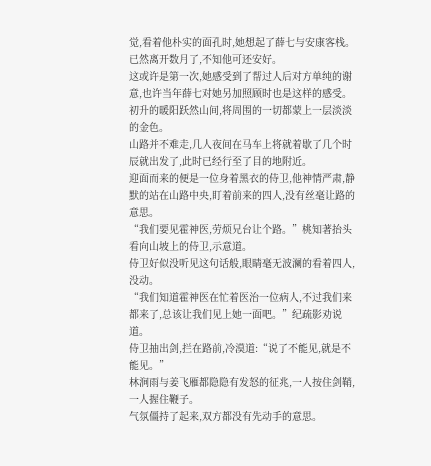觉,看着他朴实的面孔时,她想起了薛七与安康客栈。已然离开数月了,不知他可还安好。
这或许是第一次,她感受到了帮过人后对方单纯的谢意,也许当年薛七对她另加照顾时也是这样的感受。
初升的暖阳跃然山间,将周围的一切都蒙上一层淡淡的金色。
山路并不难走,几人夜间在马车上将就着歇了几个时辰就出发了,此时已经行至了目的地附近。
迎面而来的便是一位身着黑衣的侍卫,他神情严肃,静默的站在山路中央,盯着前来的四人,没有丝毫让路的意思。
“我们要见霍神医,劳烦兄台让个路。”桃知著抬头看向山坡上的侍卫,示意道。
侍卫好似没听见这句话般,眼睛毫无波澜的看着四人,没动。
“我们知道霍神医在忙着医治一位病人,不过我们来都来了,总该让我们见上她一面吧。”纪疏影劝说道。
侍卫抽出剑,拦在路前,冷漠道:“说了不能见,就是不能见。”
林涧雨与姜飞雁都隐隐有发怒的征兆,一人按住剑鞘,一人握住鞭子。
气氛僵持了起来,双方都没有先动手的意思。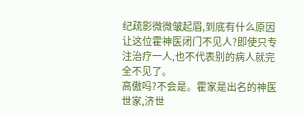纪疏影微微皱起眉,到底有什么原因让这位霍神医闭门不见人?即使只专注治疗一人,也不代表别的病人就完全不见了。
高傲吗?不会是。霍家是出名的神医世家,济世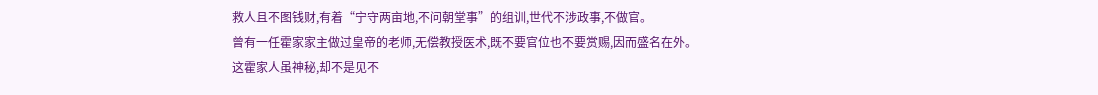救人且不图钱财,有着“宁守两亩地,不问朝堂事”的组训,世代不涉政事,不做官。
曾有一任霍家家主做过皇帝的老师,无偿教授医术,既不要官位也不要赏赐,因而盛名在外。
这霍家人虽神秘,却不是见不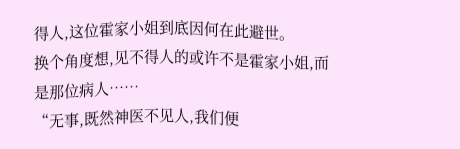得人,这位霍家小姐到底因何在此避世。
换个角度想,见不得人的或许不是霍家小姐,而是那位病人……
“无事,既然神医不见人,我们便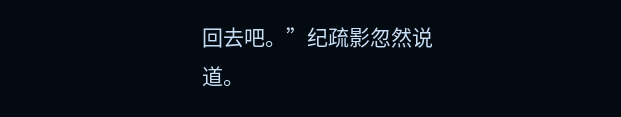回去吧。”纪疏影忽然说道。